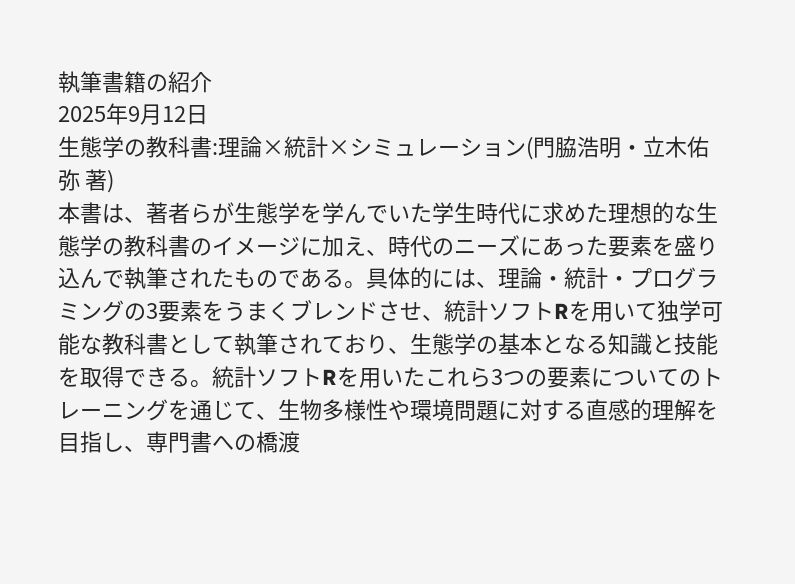執筆書籍の紹介
2025年9月12日
生態学の教科書:理論×統計×シミュレーション(門脇浩明・立木佑弥 著)
本書は、著者らが生態学を学んでいた学生時代に求めた理想的な生態学の教科書のイメージに加え、時代のニーズにあった要素を盛り込んで執筆されたものである。具体的には、理論・統計・プログラミングの3要素をうまくブレンドさせ、統計ソフトRを用いて独学可能な教科書として執筆されており、生態学の基本となる知識と技能を取得できる。統計ソフトRを用いたこれら3つの要素についてのトレーニングを通じて、生物多様性や環境問題に対する直感的理解を目指し、専門書への橋渡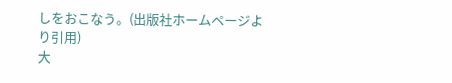しをおこなう。(出版社ホームページより引用)
大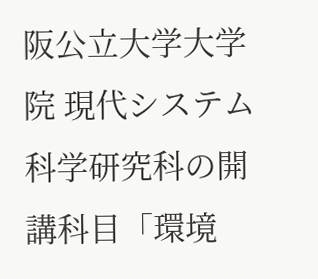阪公立大学大学院 現代システム科学研究科の開講科目「環境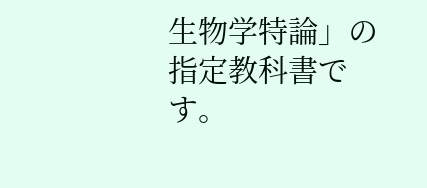生物学特論」の指定教科書です。